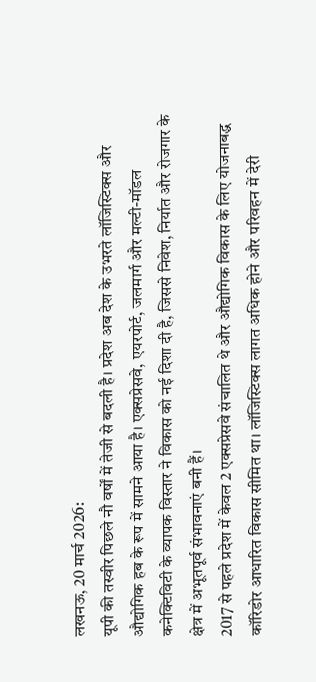लखनऊ, 20 मार्च 2026:
यूपी की तस्वीर पिछले नौ वर्षों में तेजी से बदली है। प्रदेश अब देश के उभरते लॉजिस्टिक्स और औद्योगिक हब के रूप में सामने आया है। एक्सप्रेसवे, एयरपोर्ट, जलमार्ग और मल्टी-मॉडल कनेक्टिविटी के व्यापक विस्तार ने विकास को नई दिशा दी है, जिससे निवेश, निर्यात और रोजगार के क्षेत्र में अभूतपूर्व संभावनाएं बनी हैं।
2017 से पहले प्रदेश में केवल 2 एक्सप्रेसवे संचालित थे और औद्योगिक विकास के लिए योजनाबद्ध कॉरिडोर आधारित विकास सीमित था। लॉजिस्टिक्स लागत अधिक होने और परिवहन में देरी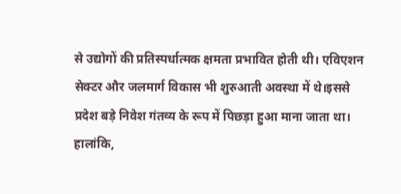से उद्योगों की प्रतिस्पर्धात्मक क्षमता प्रभावित होती थी। एविएशन सेक्टर और जलमार्ग विकास भी शुरुआती अवस्था में थे।इससे प्रदेश बड़े निवेश गंतव्य के रूप में पिछड़ा हुआ माना जाता था।
हालांकि,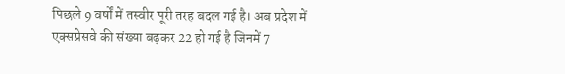पिछले 9 वर्षों में तस्वीर पूरी तरह बदल गई है। अब प्रदेश में एक्सप्रेसवे की संख्या बढ़कर 22 हो गई है जिनमें 7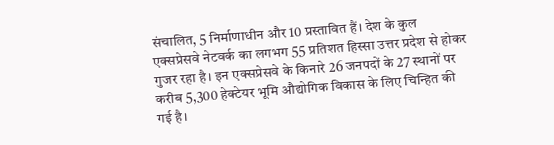संचालित, 5 निर्माणाधीन और 10 प्रस्तावित हैं। देश के कुल एक्सप्रेसवे नेटवर्क का लगभग 55 प्रतिशत हिस्सा उत्तर प्रदेश से होकर गुजर रहा है। इन एक्सप्रेसवे के किनारे 26 जनपदों के 27 स्थानों पर करीब 5,300 हेक्टेयर भूमि औद्योगिक विकास के लिए चिन्हित की गई है।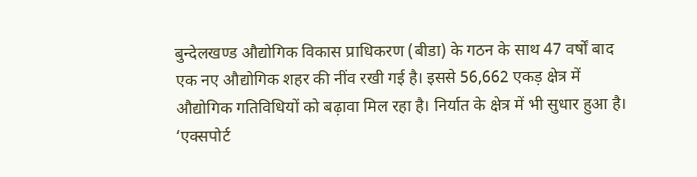बुन्देलखण्ड औद्योगिक विकास प्राधिकरण (बीडा) के गठन के साथ 47 वर्षों बाद एक नए औद्योगिक शहर की नींव रखी गई है। इससे 56,662 एकड़ क्षेत्र में औद्योगिक गतिविधियों को बढ़ावा मिल रहा है। निर्यात के क्षेत्र में भी सुधार हुआ है। ‘एक्सपोर्ट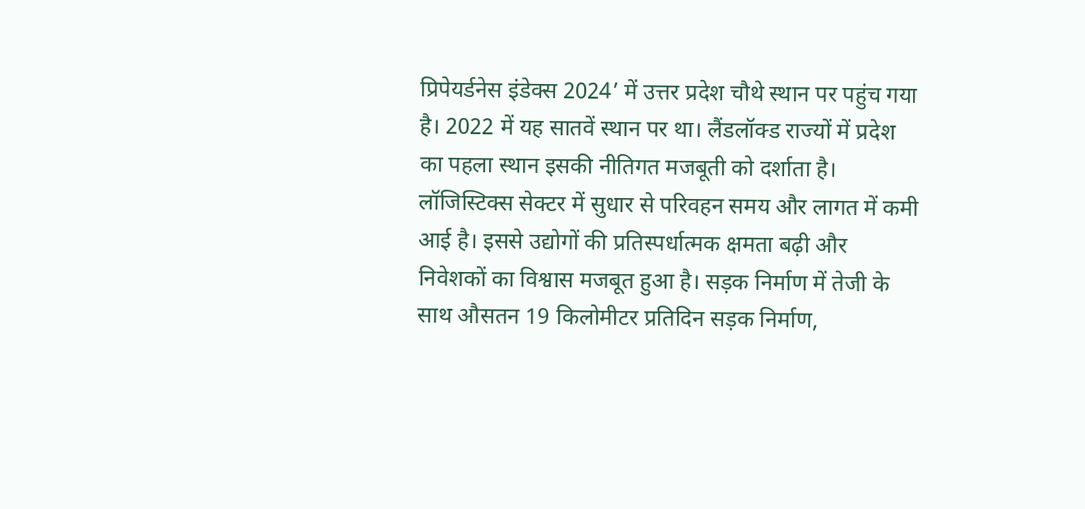प्रिपेयर्डनेस इंडेक्स 2024’ में उत्तर प्रदेश चौथे स्थान पर पहुंच गया है। 2022 में यह सातवें स्थान पर था। लैंडलॉक्ड राज्यों में प्रदेश का पहला स्थान इसकी नीतिगत मजबूती को दर्शाता है।
लॉजिस्टिक्स सेक्टर में सुधार से परिवहन समय और लागत में कमी आई है। इससे उद्योगों की प्रतिस्पर्धात्मक क्षमता बढ़ी और निवेशकों का विश्वास मजबूत हुआ है। सड़क निर्माण में तेजी के साथ औसतन 19 किलोमीटर प्रतिदिन सड़क निर्माण,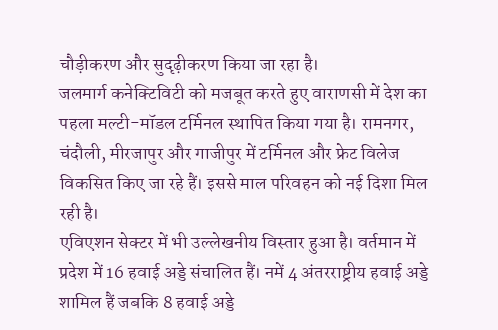चौड़ीकरण और सुदृढ़ीकरण किया जा रहा है।
जलमार्ग कनेक्टिविटी को मजबूत करते हुए वाराणसी में देश का पहला मल्टी-मॉडल टर्मिनल स्थापित किया गया है। रामनगर, चंदौली, मीरजापुर और गाजीपुर में टर्मिनल और फ्रेट विलेज विकसित किए जा रहे हैं। इससे माल परिवहन को नई दिशा मिल रही है।
एविएशन सेक्टर में भी उल्लेखनीय विस्तार हुआ है। वर्तमान में प्रदेश में 16 हवाई अड्डे संचालित हैं। नमें 4 अंतरराष्ट्रीय हवाई अड्डे शामिल हैं जबकि 8 हवाई अड्डे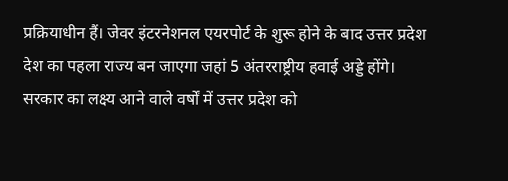प्रक्रियाधीन हैं। जेवर इंटरनेशनल एयरपोर्ट के शुरू होने के बाद उत्तर प्रदेश देश का पहला राज्य बन जाएगा जहां 5 अंतरराष्ट्रीय हवाई अड्डे होंगे।
सरकार का लक्ष्य आने वाले वर्षों में उत्तर प्रदेश को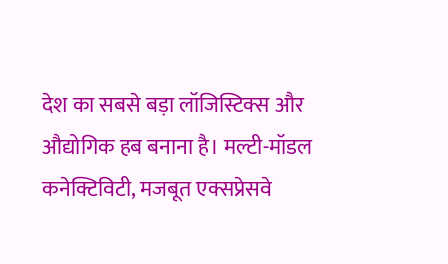देश का सबसे बड़ा लॉजिस्टिक्स और औद्योगिक हब बनाना है। मल्टी-मॉडल कनेक्टिविटी, मजबूत एक्सप्रेसवे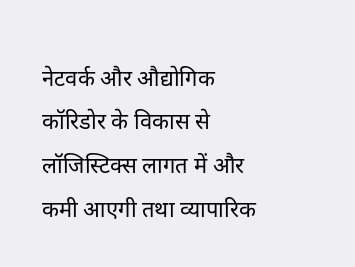नेटवर्क और औद्योगिक कॉरिडोर के विकास से लॉजिस्टिक्स लागत में और कमी आएगी तथा व्यापारिक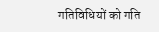गतिविधियों को गति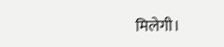मिलेगी।